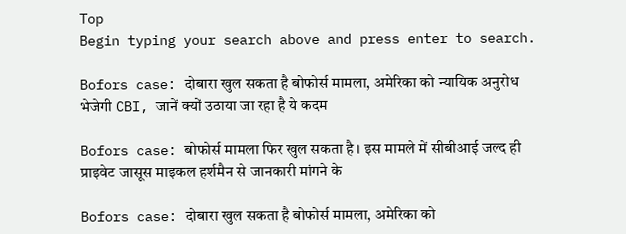Top
Begin typing your search above and press enter to search.

Bofors case: दोबारा खुल सकता है बोफोर्स मामला, अमेरिका को न्यायिक अनुरोध भेजेगी CBI, जानें क्यों उठाया जा रहा है ये कदम

Bofors case: बोफोर्स मामला फिर खुल सकता है। इस मामले में सीबीआई जल्द ही प्राइवेट जासूस माइकल हर्शमैन से जानकारी मांगने के

Bofors case: दोबारा खुल सकता है बोफोर्स मामला, अमेरिका को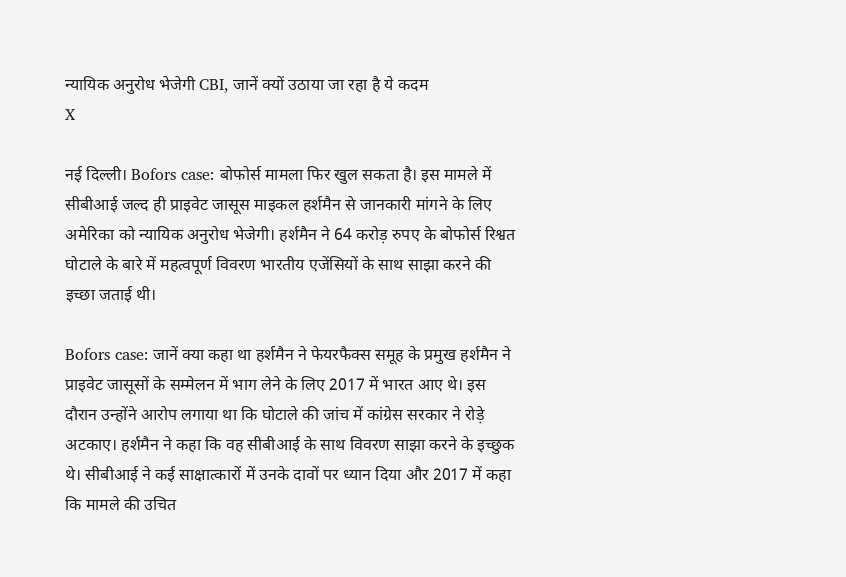न्यायिक अनुरोध भेजेगी CBI, जानें क्यों उठाया जा रहा है ये कदम
X

नई दिल्ली। Bofors case: बोफोर्स मामला फिर खुल सकता है। इस मामले में सीबीआई जल्द ही प्राइवेट जासूस माइकल हर्शमैन से जानकारी मांगने के लिए अमेरिका को न्यायिक अनुरोध भेजेगी। हर्शमैन ने 64 करोड़ रुपए के बोफोर्स रिश्वत घोटाले के बारे में महत्वपूर्ण विवरण भारतीय एजेंसियों के साथ साझा करने की इच्छा जताई थी।

Bofors case: जानें क्या कहा था हर्शमैन ने फेयरफैक्स समूह के प्रमुख हर्शमैन ने प्राइवेट जासूसों के सम्मेलन में भाग लेने के लिए 2017 में भारत आए थे। इस दौरान उन्होंने आरोप लगाया था कि घोटाले की जांच में कांग्रेस सरकार ने रोड़े अटकाए। हर्शमैन ने कहा कि वह सीबीआई के साथ विवरण साझा करने के इच्छुक थे। सीबीआई ने कई साक्षात्कारों में उनके दावों पर ध्यान दिया और 2017 में कहा कि मामले की उचित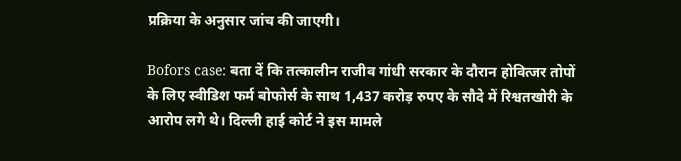प्रक्रिया के अनुसार जांच की जाएगी।

Bofors case: बता दें कि तत्कालीन राजीव गांधी सरकार के दौरान होवित्जर तोपों के लिए स्वीडिश फर्म बोफोर्स के साथ 1,437 करोड़ रुपए के सौदे में रिश्वतखोरी के आरोप लगे थे। दिल्ली हाई कोर्ट ने इस मामले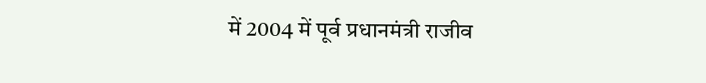में 2004 में पूर्व प्रधानमंत्री राजीव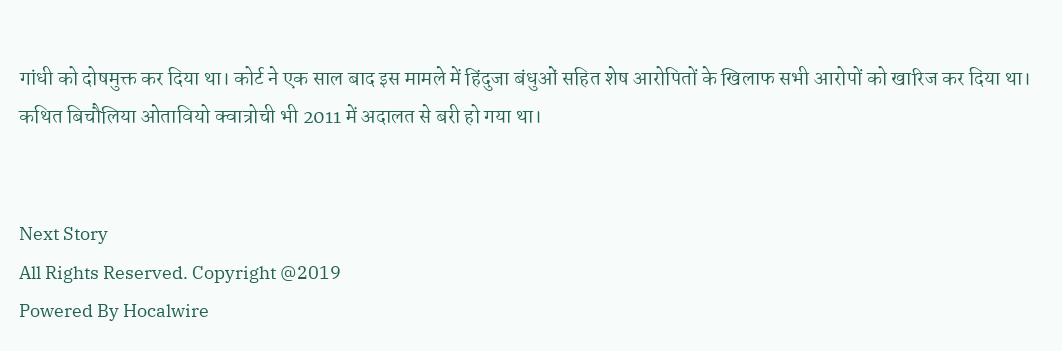गांधी को दोषमुक्त कर दिया था। कोर्ट ने एक साल बाद इस मामले में हिंदुजा बंधुओं सहित शेष आरोपितों के खिलाफ सभी आरोपों को खारिज कर दिया था। कथित बिचौलिया ओतावियो क्वात्रोची भी 2011 में अदालत से बरी हो गया था।


Next Story
All Rights Reserved. Copyright @2019
Powered By Hocalwire